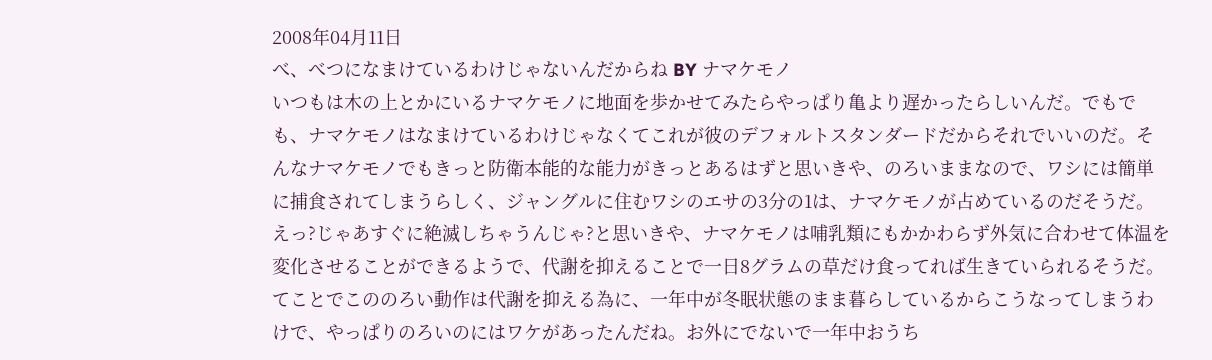2008年04月11日
べ、べつになまけているわけじゃないんだからね BY ナマケモノ
いつもは木の上とかにいるナマケモノに地面を歩かせてみたらやっぱり亀より遅かったらしいんだ。でもでも、ナマケモノはなまけているわけじゃなくてこれが彼のデフォルトスタンダードだからそれでいいのだ。そんなナマケモノでもきっと防衛本能的な能力がきっとあるはずと思いきや、のろいままなので、ワシには簡単に捕食されてしまうらしく、ジャングルに住むワシのエサの3分の1は、ナマケモノが占めているのだそうだ。
えっ?じゃあすぐに絶滅しちゃうんじゃ?と思いきや、ナマケモノは哺乳類にもかかわらず外気に合わせて体温を変化させることができるようで、代謝を抑えることで一日8グラムの草だけ食ってれば生きていられるそうだ。てことでこののろい動作は代謝を抑える為に、一年中が冬眠状態のまま暮らしているからこうなってしまうわけで、やっぱりのろいのにはワケがあったんだね。お外にでないで一年中おうち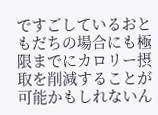ですごしているおともだちの場合にも極限までにカロリー摂取を削減することが可能かもしれないん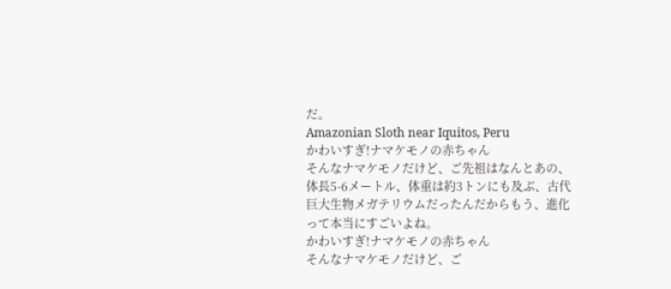だ。
Amazonian Sloth near Iquitos, Peru
かわいすぎ!ナマケモノの赤ちゃん
そんなナマケモノだけど、ご先祖はなんとあの、体長5-6メートル、体重は約3トンにも及ぶ、古代巨大生物メガテリウムだったんだからもう、進化って本当にすごいよね。
かわいすぎ!ナマケモノの赤ちゃん
そんなナマケモノだけど、ご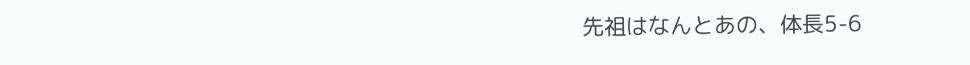先祖はなんとあの、体長5-6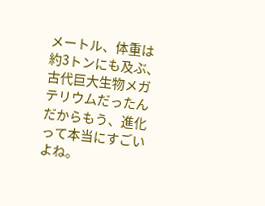メートル、体重は約3トンにも及ぶ、古代巨大生物メガテリウムだったんだからもう、進化って本当にすごいよね。